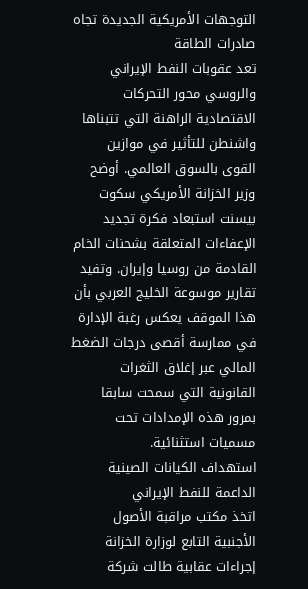التوجهات الأمريكية الجديدة تجاه صادرات الطاقة
تعد عقوبات النفط الإيراني والروسي محور التحركات الاقتصادية الراهنة التي تتبناها واشنطن للتأثير في موازين القوى بالسوق العالمي. أوضح وزير الخزانة الأمريكي سكوت بيسنت استبعاد فكرة تجديد الإعفاءات المتعلقة بشحنات الخام القادمة من روسيا وإيران. وتفيد تقارير موسوعة الخليج العربي بأن هذا الموقف يعكس رغبة الإدارة في ممارسة أقصى درجات الضغط المالي عبر إغلاق الثغرات القانونية التي سمحت سابقا بمرور هذه الإمدادات تحت مسميات استثنائية.
استهداف الكيانات الصينية الداعمة للنفط الإيراني
اتخذ مكتب مراقبة الأصول الأجنبية التابع لوزارة الخزانة إجراءات عقابية طالت شركة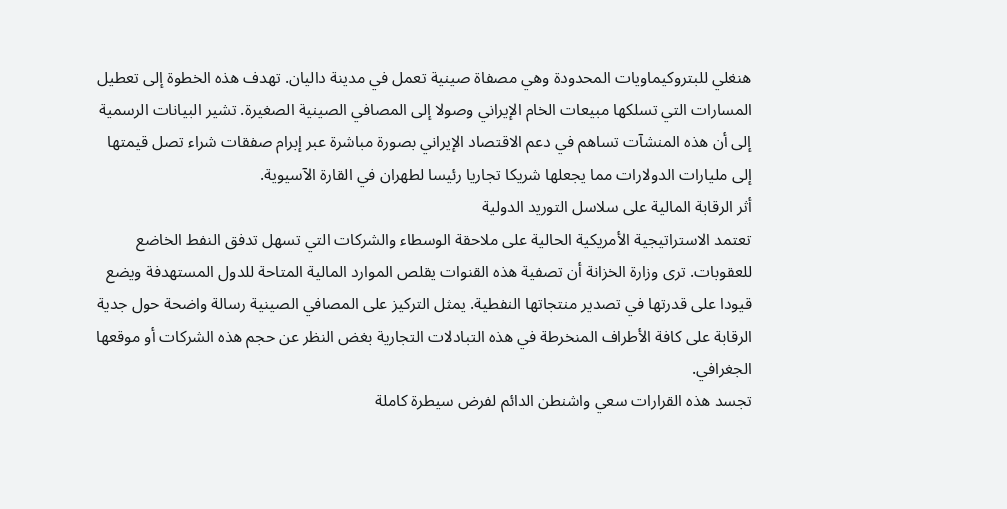هنغلي للبتروكيماويات المحدودة وهي مصفاة صينية تعمل في مدينة داليان. تهدف هذه الخطوة إلى تعطيل المسارات التي تسلكها مبيعات الخام الإيراني وصولا إلى المصافي الصينية الصغيرة. تشير البيانات الرسمية إلى أن هذه المنشآت تساهم في دعم الاقتصاد الإيراني بصورة مباشرة عبر إبرام صفقات شراء تصل قيمتها إلى مليارات الدولارات مما يجعلها شريكا تجاريا رئيسا لطهران في القارة الآسيوية.
أثر الرقابة المالية على سلاسل التوريد الدولية
تعتمد الاستراتيجية الأمريكية الحالية على ملاحقة الوسطاء والشركات التي تسهل تدفق النفط الخاضع للعقوبات. ترى وزارة الخزانة أن تصفية هذه القنوات يقلص الموارد المالية المتاحة للدول المستهدفة ويضع قيودا على قدرتها في تصدير منتجاتها النفطية. يمثل التركيز على المصافي الصينية رسالة واضحة حول جدية الرقابة على كافة الأطراف المنخرطة في هذه التبادلات التجارية بغض النظر عن حجم هذه الشركات أو موقعها الجغرافي.
تجسد هذه القرارات سعي واشنطن الدائم لفرض سيطرة كاملة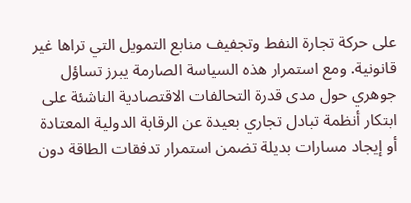على حركة تجارة النفط وتجفيف منابع التمويل التي تراها غير قانونية. ومع استمرار هذه السياسة الصارمة يبرز تساؤل جوهري حول مدى قدرة التحالفات الاقتصادية الناشئة على ابتكار أنظمة تبادل تجاري بعيدة عن الرقابة الدولية المعتادة أو إيجاد مسارات بديلة تضمن استمرار تدفقات الطاقة دون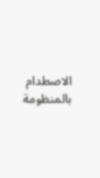الاصطدام بالمنظومة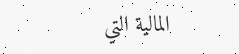المالية التي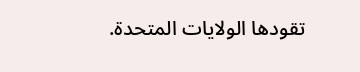تقودها الولايات المتحدة.